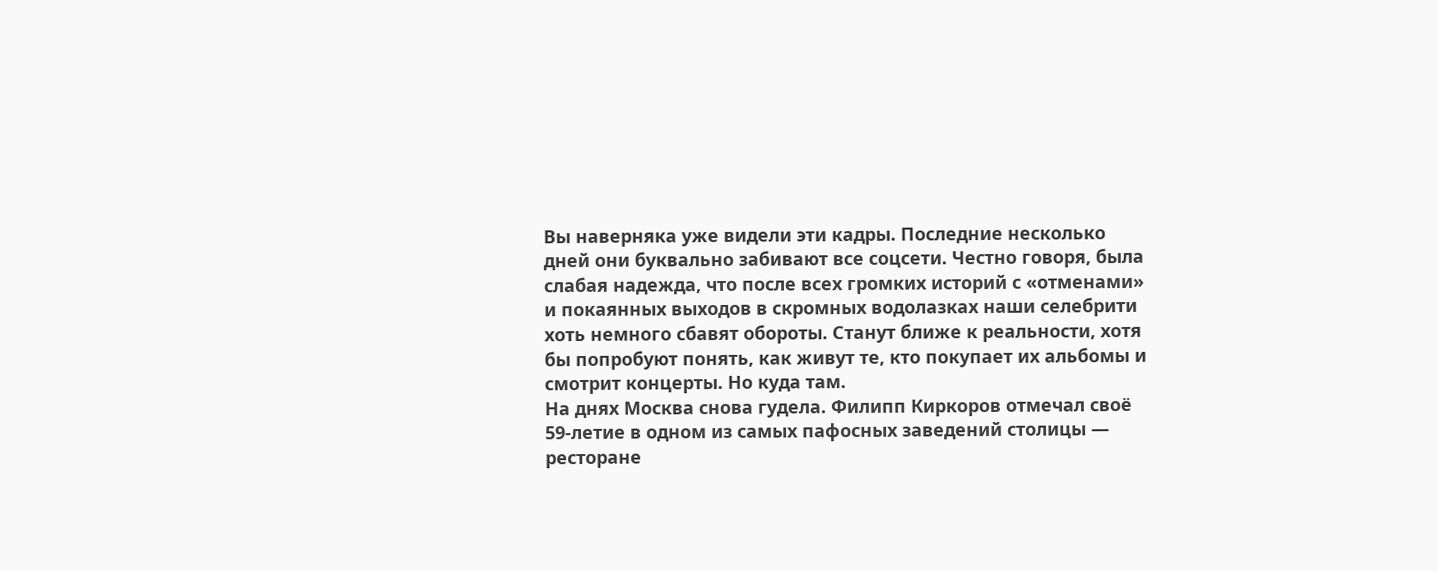Вы наверняка уже видели эти кадры. Последние несколько дней они буквально забивают все соцсети. Честно говоря, была слабая надежда, что после всех громких историй с «отменами» и покаянных выходов в скромных водолазках наши селебрити хоть немного сбавят обороты. Станут ближе к реальности, хотя бы попробуют понять, как живут те, кто покупает их альбомы и смотрит концерты. Но куда там.
На днях Москва снова гудела. Филипп Киркоров отмечал своё 59‑летие в одном из самых пафосных заведений столицы — ресторане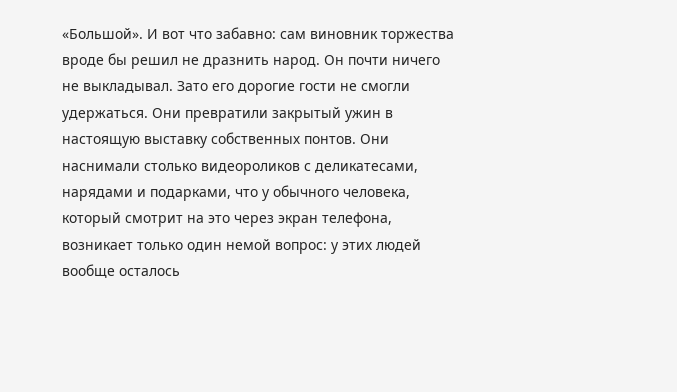«Большой». И вот что забавно: сам виновник торжества вроде бы решил не дразнить народ. Он почти ничего не выкладывал. Зато его дорогие гости не смогли удержаться. Они превратили закрытый ужин в настоящую выставку собственных понтов. Они наснимали столько видеороликов с деликатесами, нарядами и подарками, что у обычного человека, который смотрит на это через экран телефона, возникает только один немой вопрос: у этих людей вообще осталось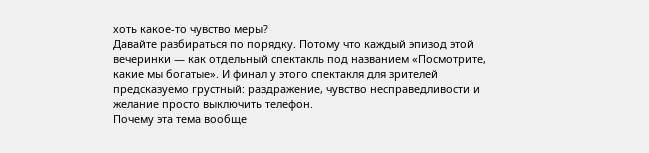хоть какое-то чувство меры?
Давайте разбираться по порядку. Потому что каждый эпизод этой вечеринки — как отдельный спектакль под названием «Посмотрите, какие мы богатые». И финал у этого спектакля для зрителей предсказуемо грустный: раздражение, чувство несправедливости и желание просто выключить телефон.
Почему эта тема вообще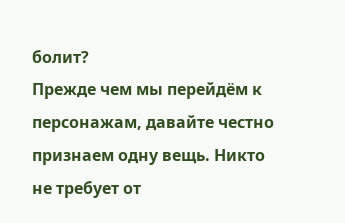болит?
Прежде чем мы перейдём к персонажам, давайте честно признаем одну вещь. Никто не требует от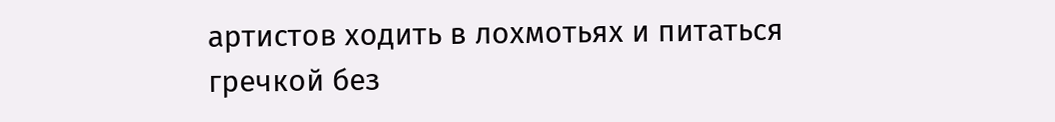артистов ходить в лохмотьях и питаться гречкой без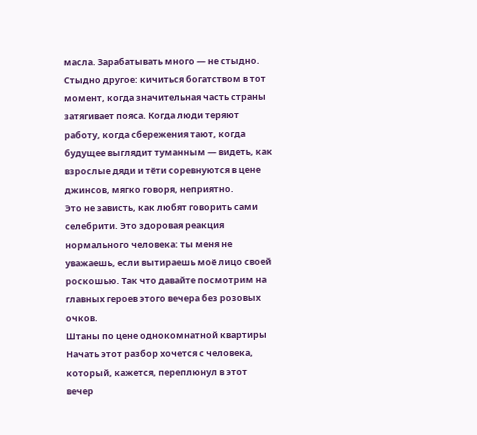масла. Зарабатывать много — не стыдно. Стыдно другое: кичиться богатством в тот момент, когда значительная часть страны затягивает пояса. Когда люди теряют работу, когда сбережения тают, когда будущее выглядит туманным — видеть, как взрослые дяди и тёти соревнуются в цене джинсов, мягко говоря, неприятно.
Это не зависть, как любят говорить сами селебрити. Это здоровая реакция нормального человека: ты меня не уважаешь, если вытираешь моё лицо своей роскошью. Так что давайте посмотрим на главных героев этого вечера без розовых очков.
Штаны по цене однокомнатной квартиры
Начать этот разбор хочется с человека, который, кажется, переплюнул в этот вечер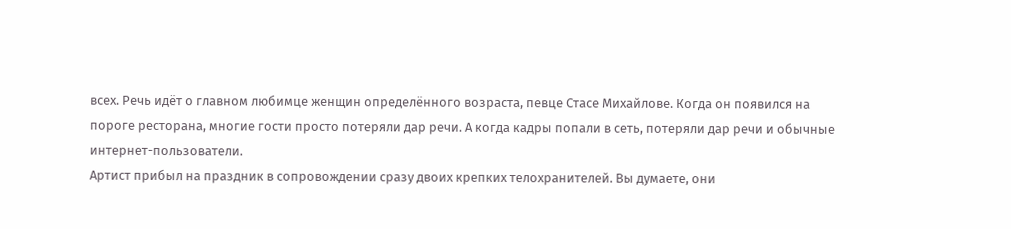всех. Речь идёт о главном любимце женщин определённого возраста, певце Стасе Михайлове. Когда он появился на пороге ресторана, многие гости просто потеряли дар речи. А когда кадры попали в сеть, потеряли дар речи и обычные интернет-пользователи.
Артист прибыл на праздник в сопровождении сразу двоих крепких телохранителей. Вы думаете, они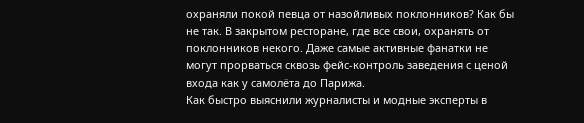охраняли покой певца от назойливых поклонников? Как бы не так. В закрытом ресторане, где все свои, охранять от поклонников некого. Даже самые активные фанатки не могут прорваться сквозь фейс-контроль заведения с ценой входа как у самолёта до Парижа.
Как быстро выяснили журналисты и модные эксперты в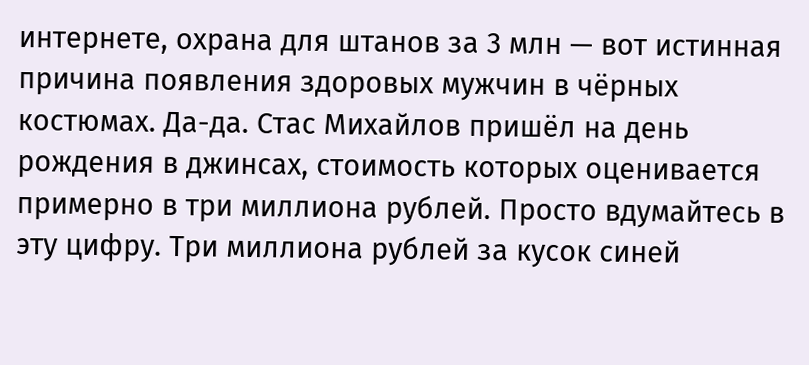интернете, охрана для штанов за 3 млн — вот истинная причина появления здоровых мужчин в чёрных костюмах. Да-да. Стас Михайлов пришёл на день рождения в джинсах, стоимость которых оценивается примерно в три миллиона рублей. Просто вдумайтесь в эту цифру. Три миллиона рублей за кусок синей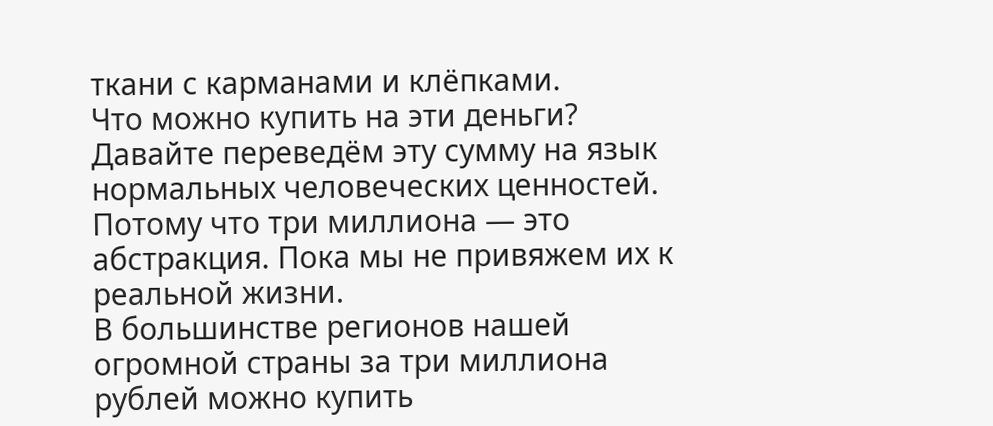ткани с карманами и клёпками.
Что можно купить на эти деньги?
Давайте переведём эту сумму на язык нормальных человеческих ценностей. Потому что три миллиона — это абстракция. Пока мы не привяжем их к реальной жизни.
В большинстве регионов нашей огромной страны за три миллиона рублей можно купить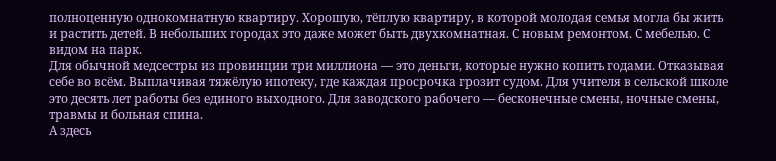полноценную однокомнатную квартиру. Хорошую, тёплую квартиру, в которой молодая семья могла бы жить и растить детей. В небольших городах это даже может быть двухкомнатная. С новым ремонтом. С мебелью. С видом на парк.
Для обычной медсестры из провинции три миллиона — это деньги, которые нужно копить годами. Отказывая себе во всём. Выплачивая тяжёлую ипотеку, где каждая просрочка грозит судом. Для учителя в сельской школе это десять лет работы без единого выходного. Для заводского рабочего — бесконечные смены, ночные смены, травмы и больная спина.
А здесь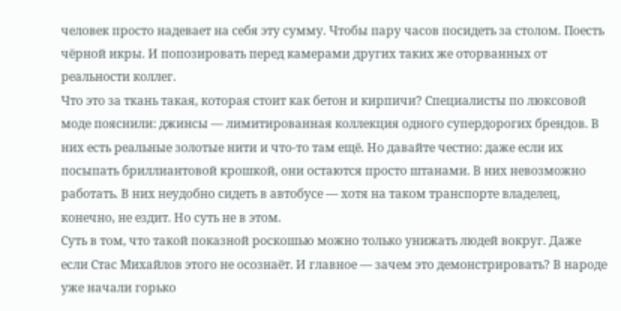человек просто надевает на себя эту сумму. Чтобы пару часов посидеть за столом. Поесть чёрной икры. И попозировать перед камерами других таких же оторванных от реальности коллег.
Что это за ткань такая, которая стоит как бетон и кирпичи? Специалисты по люксовой моде пояснили: джинсы — лимитированная коллекция одного супердорогих брендов. В них есть реальные золотые нити и что-то там ещё. Но давайте честно: даже если их посыпать бриллиантовой крошкой, они остаются просто штанами. В них невозможно работать. В них неудобно сидеть в автобусе — хотя на таком транспорте владелец, конечно, не ездит. Но суть не в этом.
Суть в том, что такой показной роскошью можно только унижать людей вокруг. Даже если Стас Михайлов этого не осознаёт. И главное — зачем это демонстрировать? В народе уже начали горько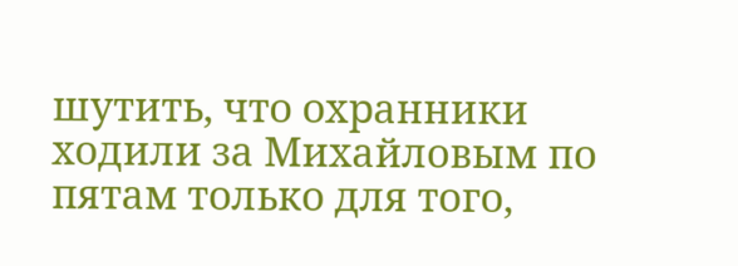шутить, что охранники ходили за Михайловым по пятам только для того,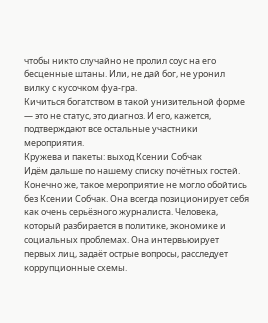чтобы никто случайно не пролил соус на его бесценные штаны. Или, не дай бог, не уронил вилку с кусочком фуа-гра.
Кичиться богатством в такой унизительной форме — это не статус, это диагноз. И его, кажется, подтверждают все остальные участники мероприятия.
Кружева и пакеты: выход Ксении Собчак
Идём дальше по нашему списку почётных гостей. Конечно же, такое мероприятие не могло обойтись без Ксении Собчак. Она всегда позиционирует себя как очень серьёзного журналиста. Человека, который разбирается в политике, экономике и социальных проблемах. Она интервьюирует первых лиц, задаёт острые вопросы, расследует коррупционные схемы.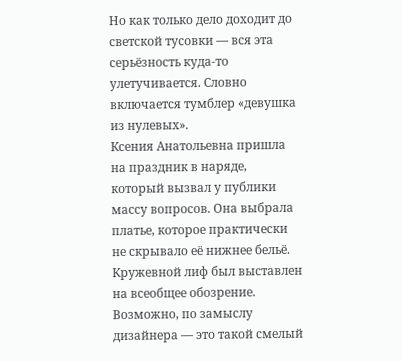Но как только дело доходит до светской тусовки — вся эта серьёзность куда-то улетучивается. Словно включается тумблер «девушка из нулевых».
Ксения Анатольевна пришла на праздник в наряде, который вызвал у публики массу вопросов. Она выбрала платье, которое практически не скрывало её нижнее бельё. Кружевной лиф был выставлен на всеобщее обозрение. Возможно, по замыслу дизайнера — это такой смелый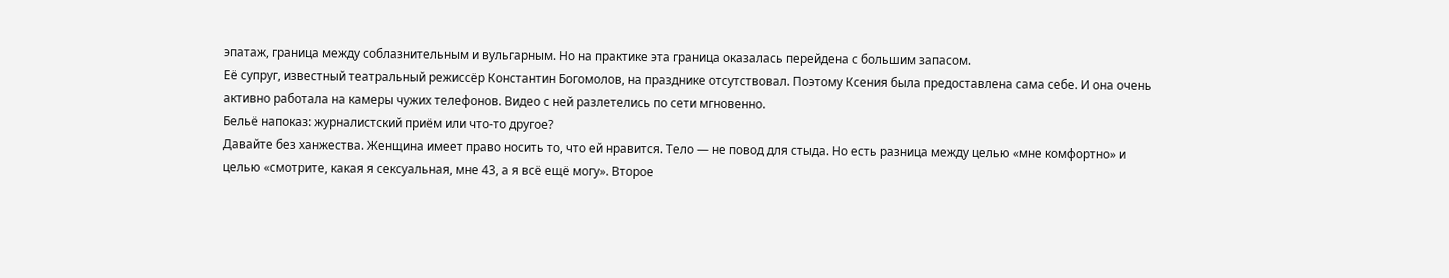эпатаж, граница между соблазнительным и вульгарным. Но на практике эта граница оказалась перейдена с большим запасом.
Её супруг, известный театральный режиссёр Константин Богомолов, на празднике отсутствовал. Поэтому Ксения была предоставлена сама себе. И она очень активно работала на камеры чужих телефонов. Видео с ней разлетелись по сети мгновенно.
Бельё напоказ: журналистский приём или что-то другое?
Давайте без ханжества. Женщина имеет право носить то, что ей нравится. Тело — не повод для стыда. Но есть разница между целью «мне комфортно» и целью «смотрите, какая я сексуальная, мне 43, а я всё ещё могу». Второе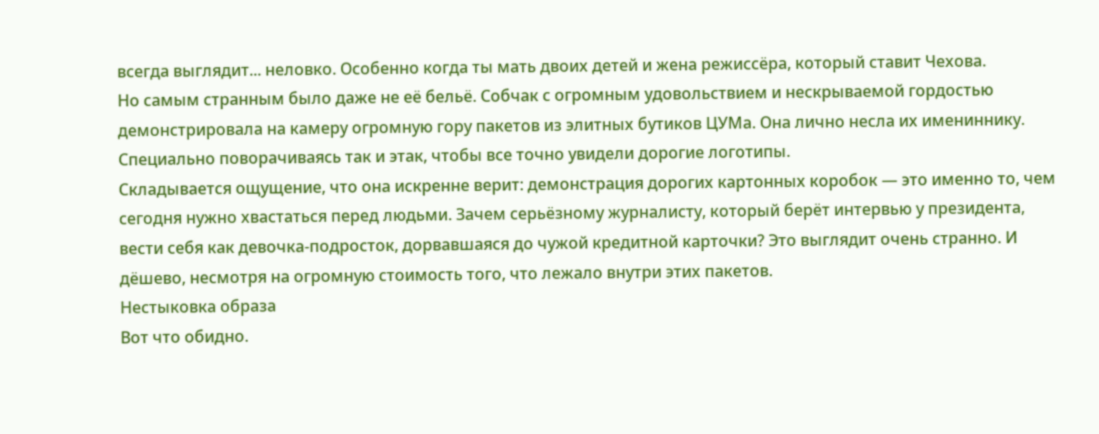всегда выглядит... неловко. Особенно когда ты мать двоих детей и жена режиссёра, который ставит Чехова.
Но самым странным было даже не её бельё. Собчак с огромным удовольствием и нескрываемой гордостью демонстрировала на камеру огромную гору пакетов из элитных бутиков ЦУМа. Она лично несла их имениннику. Специально поворачиваясь так и этак, чтобы все точно увидели дорогие логотипы.
Складывается ощущение, что она искренне верит: демонстрация дорогих картонных коробок — это именно то, чем сегодня нужно хвастаться перед людьми. Зачем серьёзному журналисту, который берёт интервью у президента, вести себя как девочка-подросток, дорвавшаяся до чужой кредитной карточки? Это выглядит очень странно. И дёшево, несмотря на огромную стоимость того, что лежало внутри этих пакетов.
Нестыковка образа
Вот что обидно.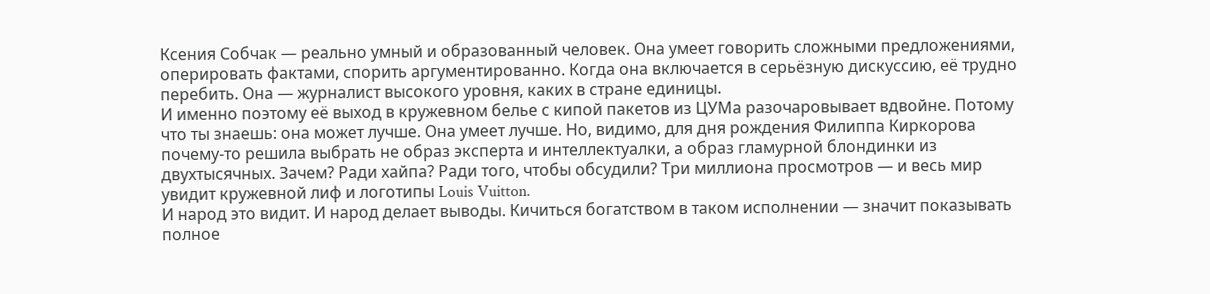Ксения Собчак — реально умный и образованный человек. Она умеет говорить сложными предложениями, оперировать фактами, спорить аргументированно. Когда она включается в серьёзную дискуссию, её трудно перебить. Она — журналист высокого уровня, каких в стране единицы.
И именно поэтому её выход в кружевном белье с кипой пакетов из ЦУМа разочаровывает вдвойне. Потому что ты знаешь: она может лучше. Она умеет лучше. Но, видимо, для дня рождения Филиппа Киркорова почему-то решила выбрать не образ эксперта и интеллектуалки, а образ гламурной блондинки из двухтысячных. Зачем? Ради хайпа? Ради того, чтобы обсудили? Три миллиона просмотров — и весь мир увидит кружевной лиф и логотипы Louis Vuitton.
И народ это видит. И народ делает выводы. Кичиться богатством в таком исполнении — значит показывать полное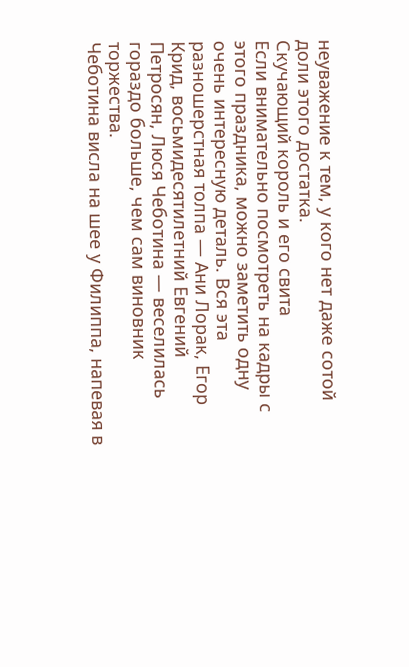неуважение к тем, у кого нет даже сотой доли этого достатка.
Скучающий король и его свита
Если внимательно посмотреть на кадры с этого праздника, можно заметить одну очень интересную деталь. Вся эта разношерстная толпа — Ани Лорак, Егор Крид, восьмидесятилетний Евгений Петросян, Люся Чеботина — веселилась гораздо больше, чем сам виновник торжества.
Чеботина висла на шее у Филиппа, напевая в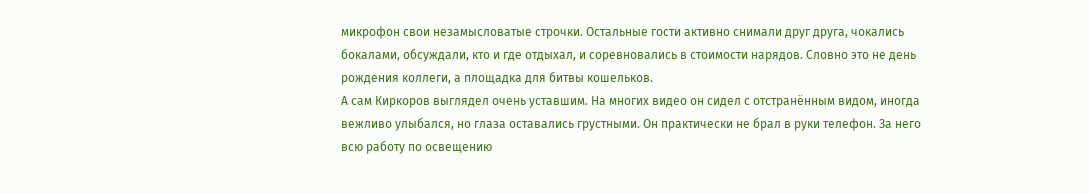микрофон свои незамысловатые строчки. Остальные гости активно снимали друг друга, чокались бокалами, обсуждали, кто и где отдыхал, и соревновались в стоимости нарядов. Словно это не день рождения коллеги, а площадка для битвы кошельков.
А сам Киркоров выглядел очень уставшим. На многих видео он сидел с отстранённым видом, иногда вежливо улыбался, но глаза оставались грустными. Он практически не брал в руки телефон. За него всю работу по освещению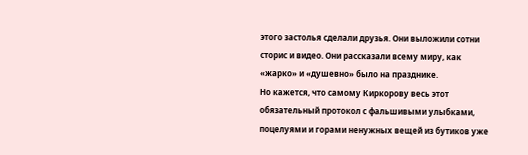этого застолья сделали друзья. Они выложили сотни сторис и видео. Они рассказали всему миру, как «жарко» и «душевно» было на празднике.
Но кажется, что самому Киркорову весь этот обязательный протокол с фальшивыми улыбками, поцелуями и горами ненужных вещей из бутиков уже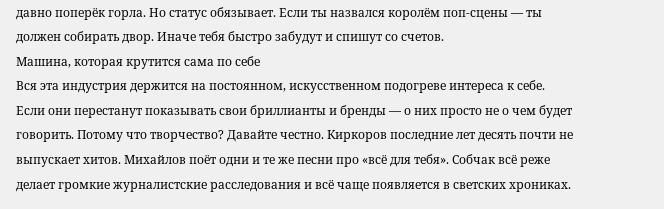давно поперёк горла. Но статус обязывает. Если ты назвался королём поп-сцены — ты должен собирать двор. Иначе тебя быстро забудут и спишут со счетов.
Машина, которая крутится сама по себе
Вся эта индустрия держится на постоянном, искусственном подогреве интереса к себе. Если они перестанут показывать свои бриллианты и бренды — о них просто не о чем будет говорить. Потому что творчество? Давайте честно. Киркоров последние лет десять почти не выпускает хитов. Михайлов поёт одни и те же песни про «всё для тебя». Собчак всё реже делает громкие журналистские расследования и всё чаще появляется в светских хрониках.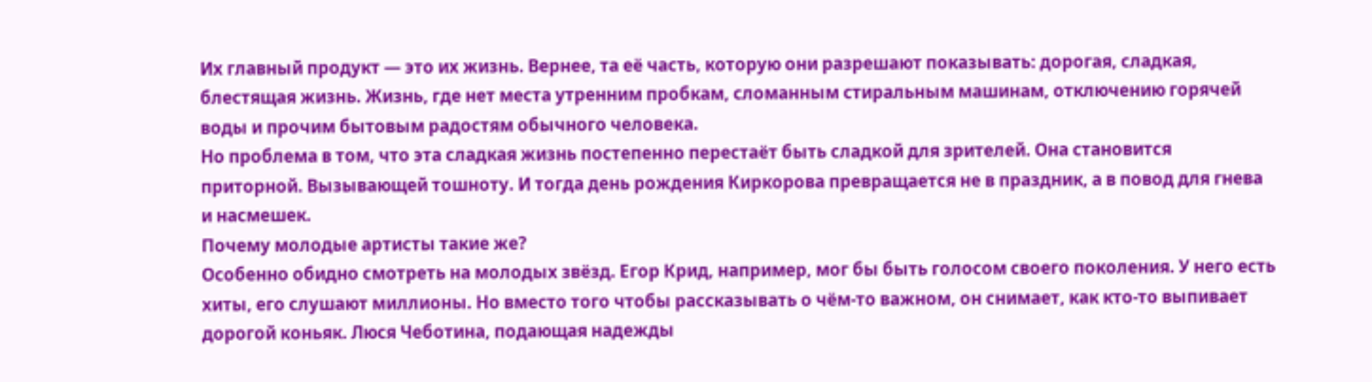Их главный продукт — это их жизнь. Вернее, та её часть, которую они разрешают показывать: дорогая, сладкая, блестящая жизнь. Жизнь, где нет места утренним пробкам, сломанным стиральным машинам, отключению горячей воды и прочим бытовым радостям обычного человека.
Но проблема в том, что эта сладкая жизнь постепенно перестаёт быть сладкой для зрителей. Она становится приторной. Вызывающей тошноту. И тогда день рождения Киркорова превращается не в праздник, а в повод для гнева и насмешек.
Почему молодые артисты такие же?
Особенно обидно смотреть на молодых звёзд. Егор Крид, например, мог бы быть голосом своего поколения. У него есть хиты, его слушают миллионы. Но вместо того чтобы рассказывать о чём-то важном, он снимает, как кто-то выпивает дорогой коньяк. Люся Чеботина, подающая надежды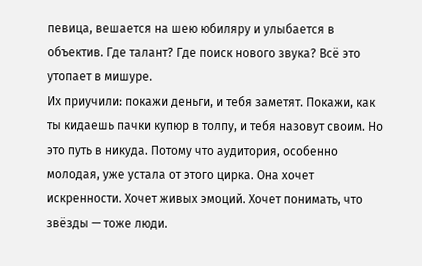певица, вешается на шею юбиляру и улыбается в объектив. Где талант? Где поиск нового звука? Всё это утопает в мишуре.
Их приучили: покажи деньги, и тебя заметят. Покажи, как ты кидаешь пачки купюр в толпу, и тебя назовут своим. Но это путь в никуда. Потому что аудитория, особенно молодая, уже устала от этого цирка. Она хочет искренности. Хочет живых эмоций. Хочет понимать, что звёзды — тоже люди.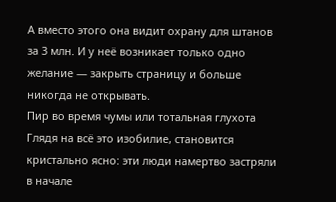А вместо этого она видит охрану для штанов за 3 млн. И у неё возникает только одно желание — закрыть страницу и больше никогда не открывать.
Пир во время чумы или тотальная глухота
Глядя на всё это изобилие, становится кристально ясно: эти люди намертво застряли в начале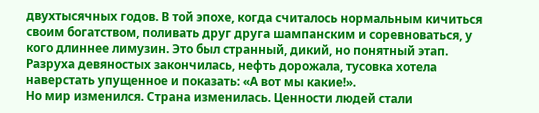двухтысячных годов. В той эпохе, когда считалось нормальным кичиться своим богатством, поливать друг друга шампанским и соревноваться, у кого длиннее лимузин. Это был странный, дикий, но понятный этап. Разруха девяностых закончилась, нефть дорожала, тусовка хотела наверстать упущенное и показать: «А вот мы какие!».
Но мир изменился. Страна изменилась. Ценности людей стали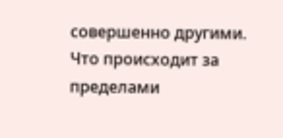совершенно другими.
Что происходит за пределами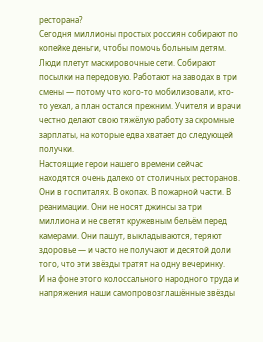ресторана?
Сегодня миллионы простых россиян собирают по копейке деньги, чтобы помочь больным детям. Люди плетут маскировочные сети. Собирают посылки на передовую. Работают на заводах в три смены — потому что кого-то мобилизовали, кто-то уехал, а план остался прежним. Учителя и врачи честно делают свою тяжёлую работу за скромные зарплаты, на которые едва хватает до следующей получки.
Настоящие герои нашего времени сейчас находятся очень далеко от столичных ресторанов. Они в госпиталях. В окопах. В пожарной части. В реанимации. Они не носят джинсы за три миллиона и не светят кружевным бельём перед камерами. Они пашут, выкладываются, теряют здоровье — и часто не получают и десятой доли того, что эти звёзды тратят на одну вечеринку.
И на фоне этого колоссального народного труда и напряжения наши самопровозглашённые звёзды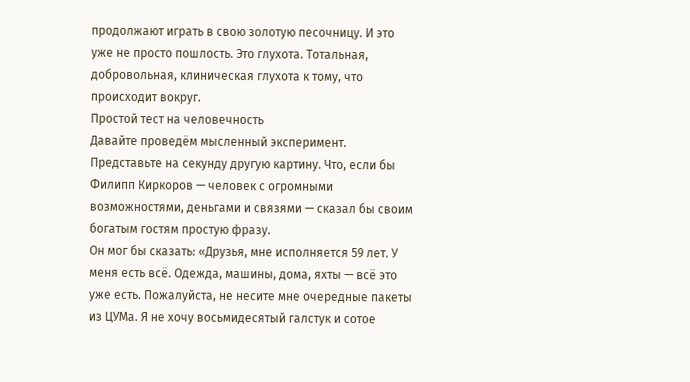продолжают играть в свою золотую песочницу. И это уже не просто пошлость. Это глухота. Тотальная, добровольная, клиническая глухота к тому, что происходит вокруг.
Простой тест на человечность
Давайте проведём мысленный эксперимент. Представьте на секунду другую картину. Что, если бы Филипп Киркоров — человек с огромными возможностями, деньгами и связями — сказал бы своим богатым гостям простую фразу.
Он мог бы сказать: «Друзья, мне исполняется 59 лет. У меня есть всё. Одежда, машины, дома, яхты — всё это уже есть. Пожалуйста, не несите мне очередные пакеты из ЦУМа. Я не хочу восьмидесятый галстук и сотое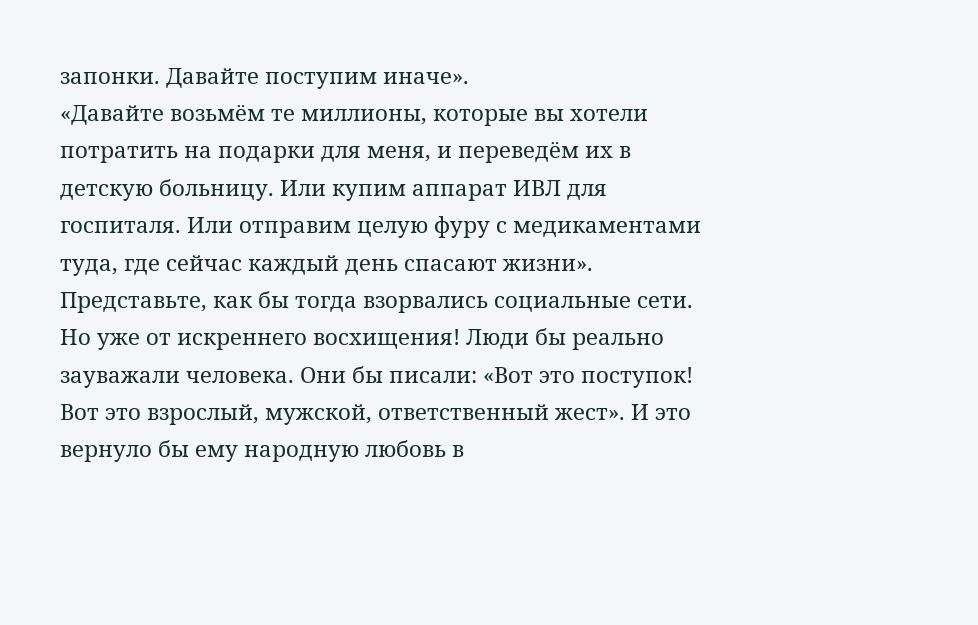запонки. Давайте поступим иначе».
«Давайте возьмём те миллионы, которые вы хотели потратить на подарки для меня, и переведём их в детскую больницу. Или купим аппарат ИВЛ для госпиталя. Или отправим целую фуру с медикаментами туда, где сейчас каждый день спасают жизни».
Представьте, как бы тогда взорвались социальные сети. Но уже от искреннего восхищения! Люди бы реально зауважали человека. Они бы писали: «Вот это поступок! Вот это взрослый, мужской, ответственный жест». И это вернуло бы ему народную любовь в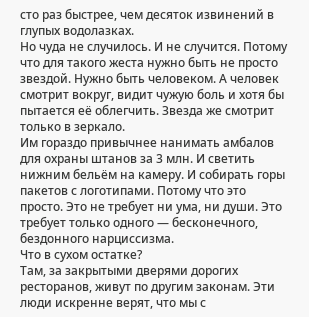сто раз быстрее, чем десяток извинений в глупых водолазках.
Но чуда не случилось. И не случится. Потому что для такого жеста нужно быть не просто звездой. Нужно быть человеком. А человек смотрит вокруг, видит чужую боль и хотя бы пытается её облегчить. Звезда же смотрит только в зеркало.
Им гораздо привычнее нанимать амбалов для охраны штанов за 3 млн. И светить нижним бельём на камеру. И собирать горы пакетов с логотипами. Потому что это просто. Это не требует ни ума, ни души. Это требует только одного — бесконечного, бездонного нарциссизма.
Что в сухом остатке?
Там, за закрытыми дверями дорогих ресторанов, живут по другим законам. Эти люди искренне верят, что мы с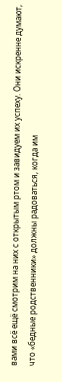вами всё ещё смотрим на них с открытым ртом и завидуем их успеху. Они искренне думают, что «бедные родственники» должны радоваться, когда им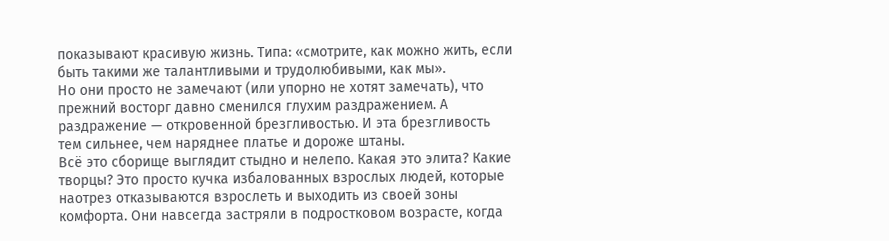показывают красивую жизнь. Типа: «смотрите, как можно жить, если быть такими же талантливыми и трудолюбивыми, как мы».
Но они просто не замечают (или упорно не хотят замечать), что прежний восторг давно сменился глухим раздражением. А раздражение — откровенной брезгливостью. И эта брезгливость тем сильнее, чем наряднее платье и дороже штаны.
Всё это сборище выглядит стыдно и нелепо. Какая это элита? Какие творцы? Это просто кучка избалованных взрослых людей, которые наотрез отказываются взрослеть и выходить из своей зоны комфорта. Они навсегда застряли в подростковом возрасте, когда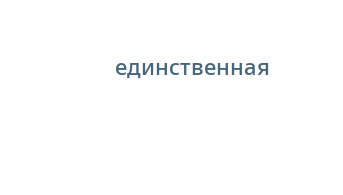единственная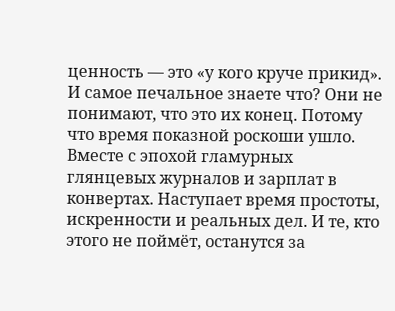ценность — это «у кого круче прикид».
И самое печальное знаете что? Они не понимают, что это их конец. Потому что время показной роскоши ушло. Вместе с эпохой гламурных глянцевых журналов и зарплат в конвертах. Наступает время простоты, искренности и реальных дел. И те, кто этого не поймёт, останутся за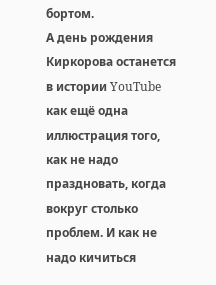бортом.
А день рождения Киркорова останется в истории YouTube как ещё одна иллюстрация того, как не надо праздновать, когда вокруг столько проблем. И как не надо кичиться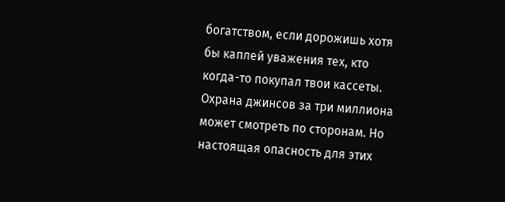богатством, если дорожишь хотя бы каплей уважения тех, кто когда-то покупал твои кассеты.
Охрана джинсов за три миллиона может смотреть по сторонам. Но настоящая опасность для этих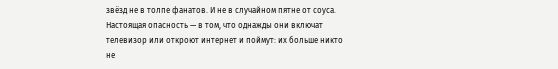звёзд не в толпе фанатов. И не в случайном пятне от соуса. Настоящая опасность — в том, что однажды они включат телевизор или откроют интернет и поймут: их больше никто не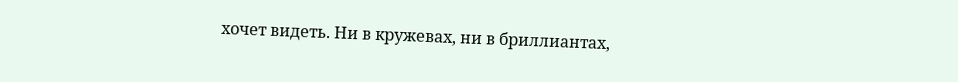хочет видеть. Ни в кружевах, ни в бриллиантах,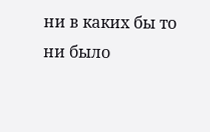ни в каких бы то ни было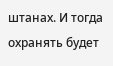штанах. И тогда охранять будет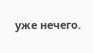уже нечего.